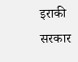इराकी सरकार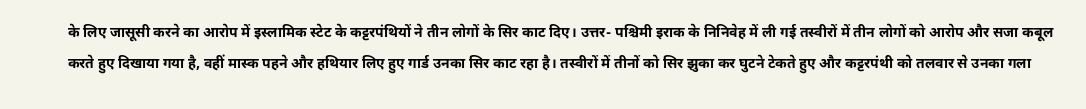के लिए जासूसी करने का आरोप में इस्लामिक स्टेट के कट्टरपंथियों ने तीन लोगों के सिर काट दिए। उत्तर- पश्चिमी इराक के निनिवेह में ली गई तस्वीरों में तीन लोगों को आरोप और सजा कबूल करते हुए दिखाया गया है, वहीं मास्क पहने और हथियार लिए हुए गार्ड उनका सिर काट रहा है। तस्वीरों में तीनों को सिर झुका कर घुटने टेकते हुए और कट्टरपंथी को तलवार से उनका गला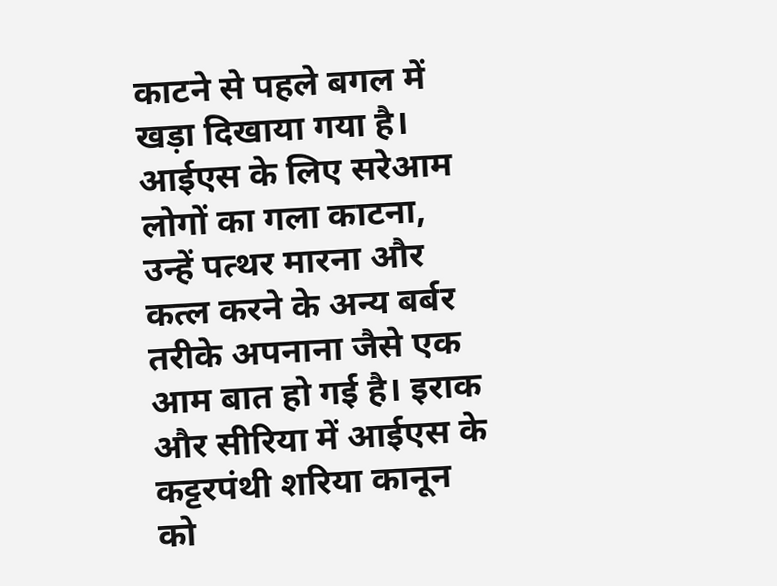काटने से पहले बगल में खड़ा दिखाया गया है।
आईएस के लिए सरेआम लोगों का गला काटना, उन्हें पत्थर मारना और कत्ल करने के अन्य बर्बर तरीके अपनाना जैसे एक आम बात हो गई है। इराक और सीरिया में आईएस के कट्टरपंथी शरिया कानून को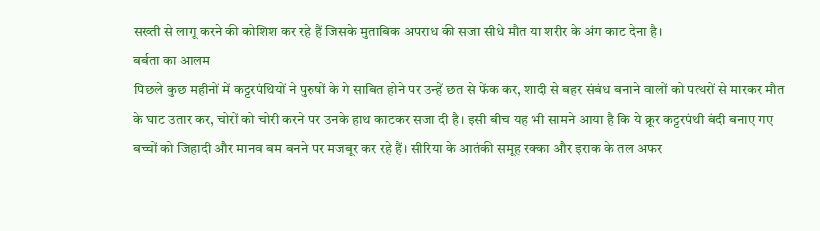सख्ती से लागू करने की कोशिश कर रहे हैं जिसके मुताबिक अपराध की सजा सीधे मौत या शरीर के अंग काट देना है।
बर्बता का आलम
पिछले कुछ महीनों में कट्टरपंथियों ने पुरुषों के गे साबित होने पर उन्हें छत से फेंक कर, शादी से बहर संबंध बनाने वालों को पत्थरों से मारकर मौत के घाट उतार कर, चोरों को चोरी करने पर उनके हाथ काटकर सजा दी है। इसी बीच यह भी सामने आया है कि ये क्रूर कट्टरपंथी बंदी बनाए गए बच्चों को जिहादी और मानव बम बनने पर मजबूर कर रहे हैं। सीरिया के आतंकी समूह रक्का और इराक के तल अफर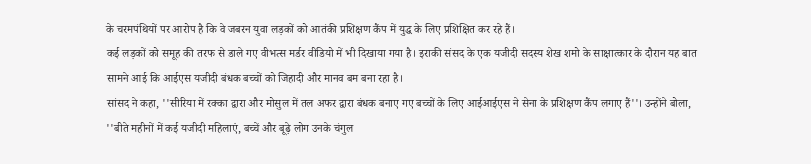के चरमपंथियों पर आरोप है कि वे जबरन युवा लड़कों को आतंकी प्रशिक्षण कैंप में युद्ध के लिए प्रशिक्षित कर रहे हैं।
कई लड़कों को समूह की तरफ से डाले गए वीभत्स मर्डर वीडियो में भी दिखाया गया है। इराकी संसद के एक यजीदी सदस्य शेख शमो के साक्षात्कार के दौरान यह बात सामने आई कि आईएस यजीदी बंधक बच्चों को जिहादी और मानव बम बना रहा है।
सांसद ने कहा, ''सीरिया में रक्का द्वारा और मोसुल में तल अफर द्वारा बंधक बनाए गए बच्चों के लिए आईआईएस ने सेना के प्रशिक्षण कैंप लगाए हैं''। उन्होंने बोला, ''बीते महीनों में कई यजीदी महिलाएं, बच्चें और बूढ़े लोग उनके चंगुल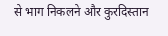से भाग निकलने और कुरदिस्तान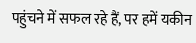पहुंचने में सफल रहे हैं, पर हमें यकीन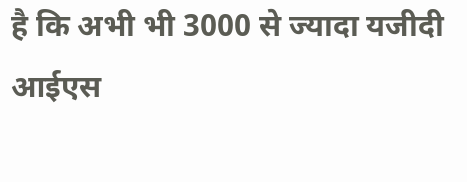है कि अभी भी 3000 से ज्यादा यजीदी आईएस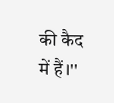की कैद में हैं।''